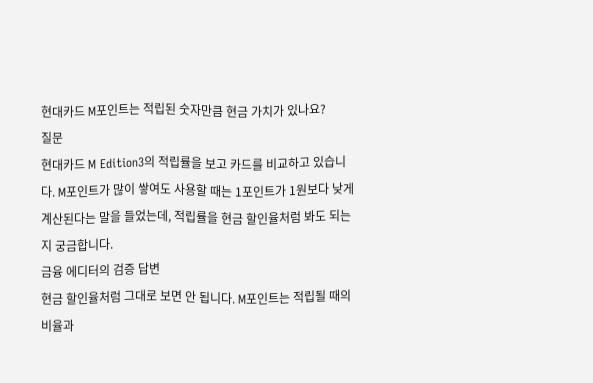현대카드 M포인트는 적립된 숫자만큼 현금 가치가 있나요?
질문
현대카드 M Edition3의 적립률을 보고 카드를 비교하고 있습니다. M포인트가 많이 쌓여도 사용할 때는 1포인트가 1원보다 낮게 계산된다는 말을 들었는데, 적립률을 현금 할인율처럼 봐도 되는지 궁금합니다.
금융 에디터의 검증 답변
현금 할인율처럼 그대로 보면 안 됩니다. M포인트는 적립될 때의 비율과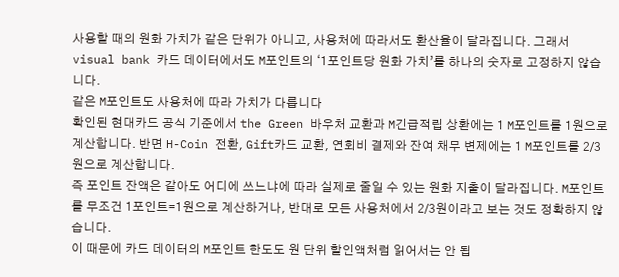사용할 때의 원화 가치가 같은 단위가 아니고, 사용처에 따라서도 환산율이 달라집니다. 그래서 visual bank 카드 데이터에서도 M포인트의 ‘1포인트당 원화 가치’를 하나의 숫자로 고정하지 않습니다.
같은 M포인트도 사용처에 따라 가치가 다릅니다
확인된 현대카드 공식 기준에서 the Green 바우처 교환과 M긴급적립 상환에는 1 M포인트를 1원으로 계산합니다. 반면 H-Coin 전환, Gift카드 교환, 연회비 결제와 잔여 채무 변제에는 1 M포인트를 2/3원으로 계산합니다.
즉 포인트 잔액은 같아도 어디에 쓰느냐에 따라 실제로 줄일 수 있는 원화 지출이 달라집니다. M포인트를 무조건 1포인트=1원으로 계산하거나, 반대로 모든 사용처에서 2/3원이라고 보는 것도 정확하지 않습니다.
이 때문에 카드 데이터의 M포인트 한도도 원 단위 할인액처럼 읽어서는 안 됩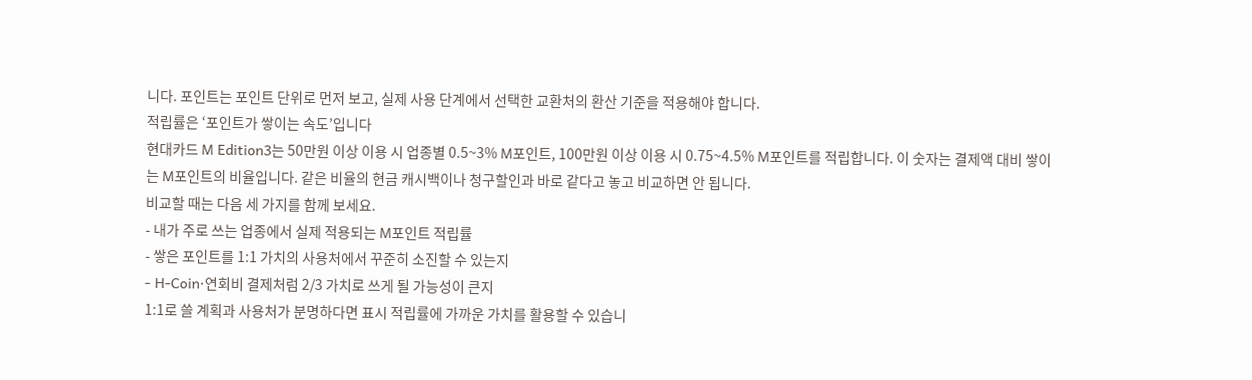니다. 포인트는 포인트 단위로 먼저 보고, 실제 사용 단계에서 선택한 교환처의 환산 기준을 적용해야 합니다.
적립률은 ‘포인트가 쌓이는 속도’입니다
현대카드 M Edition3는 50만원 이상 이용 시 업종별 0.5~3% M포인트, 100만원 이상 이용 시 0.75~4.5% M포인트를 적립합니다. 이 숫자는 결제액 대비 쌓이는 M포인트의 비율입니다. 같은 비율의 현금 캐시백이나 청구할인과 바로 같다고 놓고 비교하면 안 됩니다.
비교할 때는 다음 세 가지를 함께 보세요.
- 내가 주로 쓰는 업종에서 실제 적용되는 M포인트 적립률
- 쌓은 포인트를 1:1 가치의 사용처에서 꾸준히 소진할 수 있는지
- H-Coin·연회비 결제처럼 2/3 가치로 쓰게 될 가능성이 큰지
1:1로 쓸 계획과 사용처가 분명하다면 표시 적립률에 가까운 가치를 활용할 수 있습니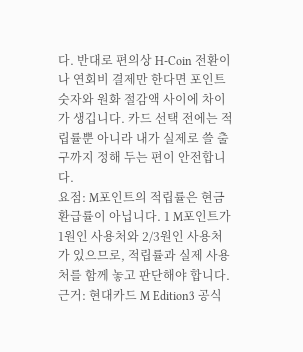다. 반대로 편의상 H-Coin 전환이나 연회비 결제만 한다면 포인트 숫자와 원화 절감액 사이에 차이가 생깁니다. 카드 선택 전에는 적립률뿐 아니라 내가 실제로 쓸 출구까지 정해 두는 편이 안전합니다.
요점: M포인트의 적립률은 현금 환급률이 아닙니다. 1 M포인트가 1원인 사용처와 2/3원인 사용처가 있으므로, 적립률과 실제 사용처를 함께 놓고 판단해야 합니다.
근거: 현대카드 M Edition3 공식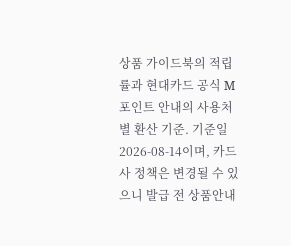상품 가이드북의 적립률과 현대카드 공식 M포인트 안내의 사용처별 환산 기준. 기준일 2026-08-14이며, 카드사 정책은 변경될 수 있으니 발급 전 상품안내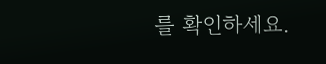를 확인하세요.